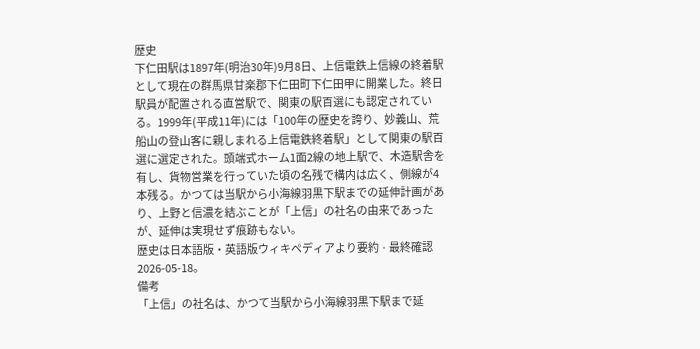歴史
下仁田駅は1897年(明治30年)9月8日、上信電鉄上信線の終着駅として現在の群馬県甘楽郡下仁田町下仁田甲に開業した。終日駅員が配置される直営駅で、関東の駅百選にも認定されている。1999年(平成11年)には「100年の歴史を誇り、妙義山、荒船山の登山客に親しまれる上信電鉄終着駅」として関東の駅百選に選定された。頭端式ホーム1面2線の地上駅で、木造駅舎を有し、貨物営業を行っていた頃の名残で構内は広く、側線が4本残る。かつては当駅から小海線羽黒下駅までの延伸計画があり、上野と信濃を結ぶことが「上信」の社名の由来であったが、延伸は実現せず痕跡もない。
歴史は日本語版・英語版ウィキペディアより要約 · 最終確認 2026-05-18。
備考
「上信」の社名は、かつて当駅から小海線羽黒下駅まで延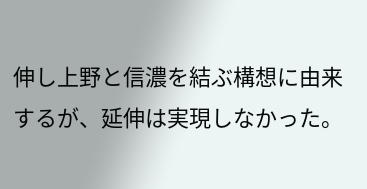伸し上野と信濃を結ぶ構想に由来するが、延伸は実現しなかった。